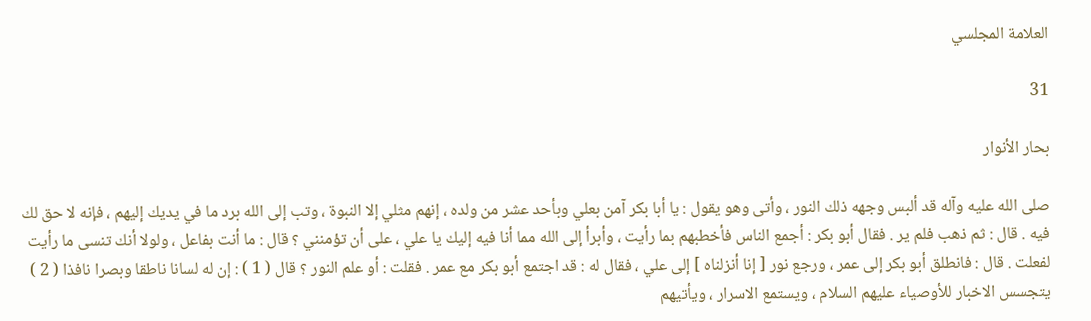العلامة المجلسي

31

بحار الأنوار

صلى الله عليه وآله قد ألبس وجهه ذلك النور ، وأتى وهو يقول : يا أبا بكر آمن بعلي وبأحد عشر من ولده ، إنهم مثلي إلا النبوة ، وتب إلى الله برد ما في يديك إليهم ، فإنه لا حق لك فيه . قال : ثم ذهب فلم ير . فقال أبو بكر : أجمع الناس فأخطبهم بما رأيت ، وأبرأ إلى الله مما أنا فيه إليك يا علي ، على أن تؤمنني ؟ قال : ما أنت بفاعل ، ولولا أنك تنسى ما رأيت لفعلت . قال : فانطلق أبو بكر إلى عمر ، ورجع نور [ إنا أنزلناه ] إلى علي ، فقال له : قد اجتمع أبو بكر مع عمر . فقلت : أو علم النور ؟ قال ( 1 ) : إن له لسانا ناطقا وبصرا نافذا ( 2 ) يتجسس الاخبار للأوصياء عليهم السلام ، ويستمع الاسرار ، ويأتيهم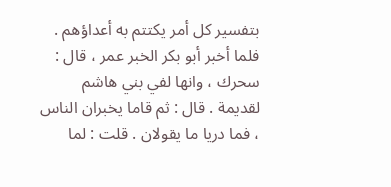بتفسير كل أمر يكتتم به أعداؤهم . فلما أخبر أبو بكر الخبر عمر ، قال : سحرك ، وانها لفي بني هاشم لقديمة . قال : ثم قاما يخبران الناس ، فما دريا ما يقولان . قلت : لما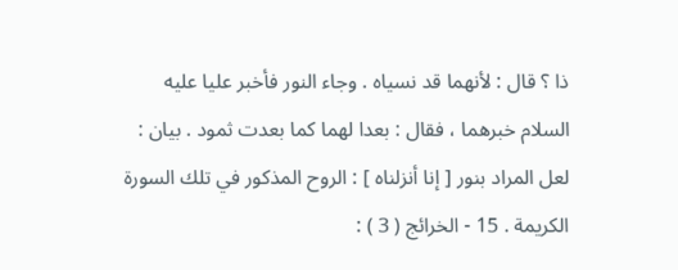ذا ؟ قال : لأنهما قد نسياه . وجاء النور فأخبر عليا عليه السلام خبرهما ، فقال : بعدا لهما كما بعدت ثمود . بيان : لعل المراد بنور [ إنا أنزلناه ] : الروح المذكور في تلك السورة الكريمة . 15 - الخرائج ( 3 ) :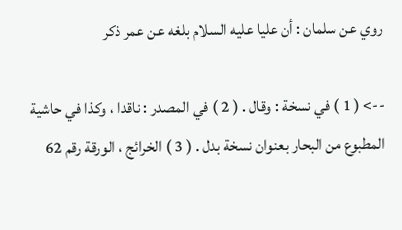روي عن سلمان : أن عليا عليه السلام بلغه عن عمر ذكر

--> ( 1 ) في نسخة : وقال . ( 2 ) في المصدر : ناقدا ، وكذا في حاشية المطبوع من البحار بعنوان نسخة بدل . ( 3 ) الخرائج ، الورقة رقم 62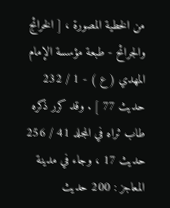من الخطية المصورة ، [ الخرائج والجرائح - طبعة مؤسسة الإمام المهدي ( ع ) - 1 / 232 حديث 77 ] . وقد كرر ذكره طاب ثراه في المجلد 41 / 256 حديث 17 ، وجاء في مدينة المعاجز : 200 حديث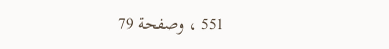551 ، وصفحة 79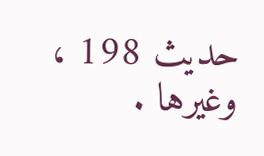حديث 198 ، وغيرها .